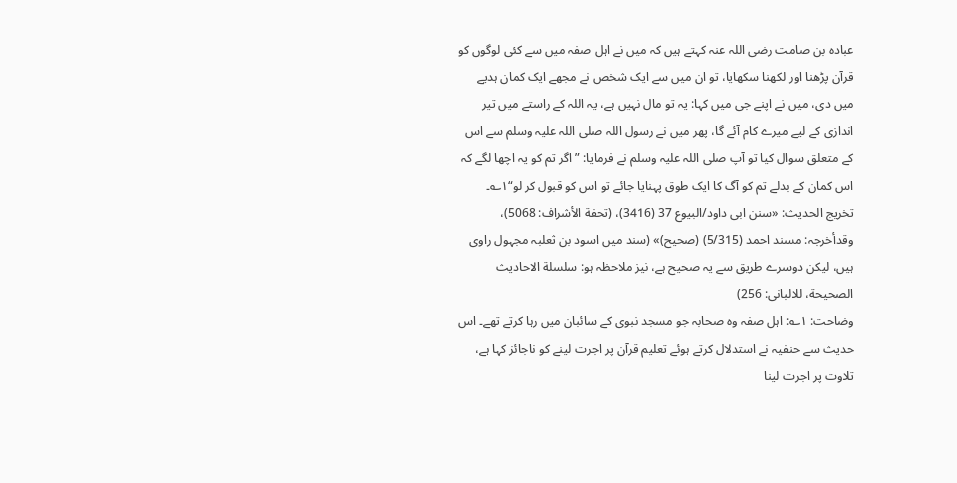عبادہ بن صامت رضی اللہ عنہ کہتے ہیں کہ میں نے اہل صفہ میں سے کئی لوگوں کو قرآن پڑھنا اور لکھنا سکھایا، تو ان میں سے ایک شخص نے مجھے ایک کمان ہدیے میں دی، میں نے اپنے جی میں کہا: یہ تو مال نہیں ہے، یہ اللہ کے راستے میں تیر اندازی کے لیے میرے کام آئے گا، پھر میں نے رسول اللہ صلی اللہ علیہ وسلم سے اس کے متعلق سوال کیا تو آپ صلی اللہ علیہ وسلم نے فرمایا: ”اگر تم کو یہ اچھا لگے کہ اس کمان کے بدلے تم کو آگ کا ایک طوق پہنایا جائے تو اس کو قبول کر لو“۱؎۔
تخریج الحدیث: «سنن ابی داود/البیوع 37 (3416)، (تحفة الأشراف: 5068)، وقدأخرجہ: مسند احمد (5/315) (صحیح)» (سند میں اسود بن ثعلبہ مجہول راوی ہیں، لیکن دوسرے طریق سے یہ صحیح ہے، نیز ملاحظہ ہو: سلسلة الاحادیث الصحیحة، للالبانی: 256)
وضاحت: ۱؎: اہل صفہ وہ صحابہ جو مسجد نبوی کے سائبان میں رہا کرتے تھے۔ اس حدیث سے حنفیہ نے استدلال کرتے ہوئے تعلیم قرآن پر اجرت لینے کو ناجائز کہا ہے، تلاوت پر اجرت لینا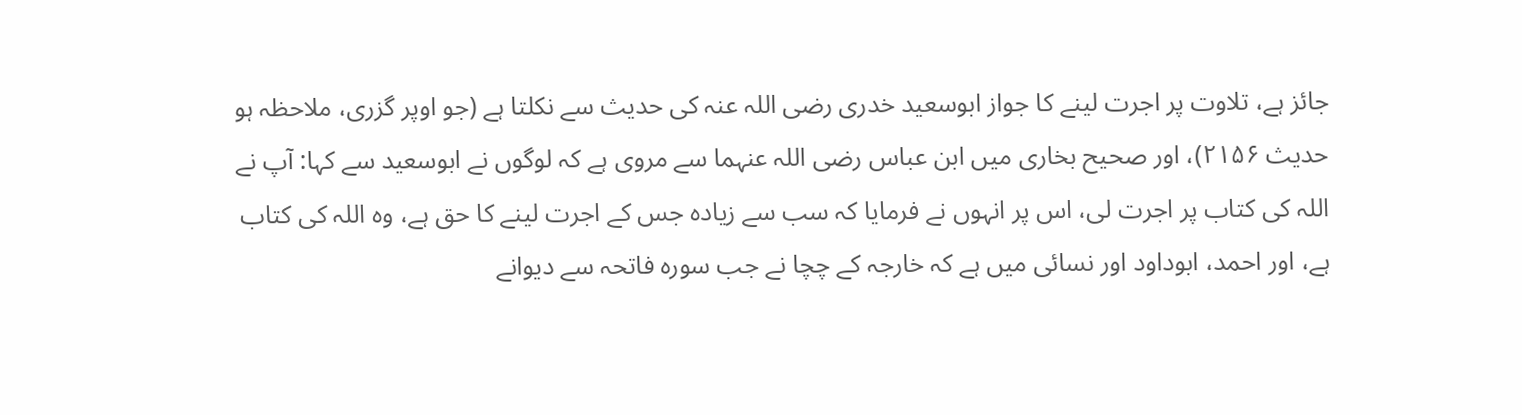جائز ہے، تلاوت پر اجرت لینے کا جواز ابوسعید خدری رضی اللہ عنہ کی حدیث سے نکلتا ہے (جو اوپر گزری، ملاحظہ ہو حدیث ۲۱۵۶)، اور صحیح بخاری میں ابن عباس رضی اللہ عنہما سے مروی ہے کہ لوگوں نے ابوسعید سے کہا: آپ نے اللہ کی کتاب پر اجرت لی، اس پر انہوں نے فرمایا کہ سب سے زیادہ جس کے اجرت لینے کا حق ہے، وہ اللہ کی کتاب ہے، اور احمد، ابوداود اور نسائی میں ہے کہ خارجہ کے چچا نے جب سورہ فاتحہ سے دیوانے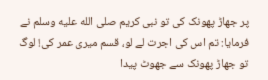پر جھاڑ پھونک کی تو نبی کریم صلى الله عليه وسلم نے فرمایا: تم اس کی اجرت لے لو، قسم میری عمر کی! لوگ تو جھاڑ پھونک سے جھوٹ پیدا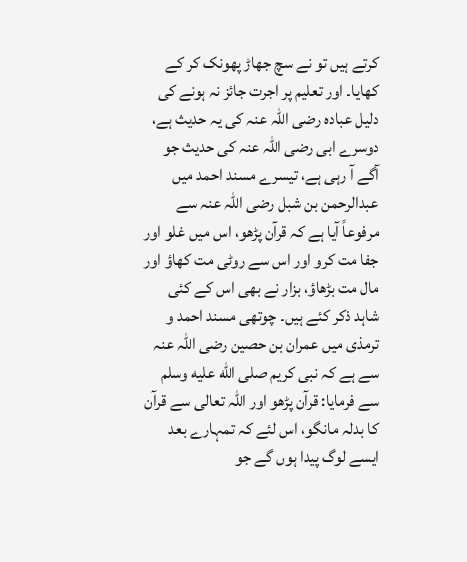کرتے ہیں تو نے سچ جھاڑ پھونک کر کے کھایا۔ اور تعلیم پر اجرت جائز نہ ہونے کی دلیل عبادہ رضی اللہ عنہ کی یہ حدیث ہے، دوسرے ابی رضی اللہ عنہ کی حدیث جو آگے آ رہی ہے، تیسرے مسند احمد میں عبدالرحمن بن شبل رضی اللہ عنہ سے مرفوعاً آیا ہے کہ قرآن پڑھو، اس میں غلو اور جفا مت کرو اور اس سے روٹی مت کھاؤ اور مال مت بڑھاؤ، بزار نے بھی اس کے کئی شاہد ذکر کئے ہیں۔ چوتھی مسند احمد و ترمذی میں عمران بن حصین رضی اللہ عنہ سے ہے کہ نبی کریم صلى الله عليه وسلم سے فرمایا: قرآن پڑھو اور اللہ تعالی سے قرآن کا بدلہ مانگو، اس لئے کہ تمہارے بعد ایسے لوگ پیدا ہوں گے جو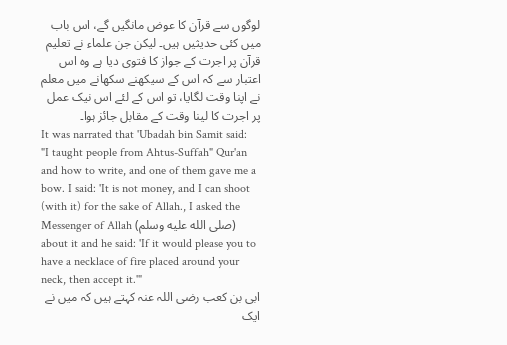لوگوں سے قرآن کا عوض مانگیں گے، اس باب میں کئی حدیثیں ہیں۔ لیکن جن علماء نے تعلیم قرآن پر اجرت کے جواز کا فتوی دیا ہے وہ اس اعتبار سے کہ اس کے سیکھنے سکھانے میں معلم نے اپنا وقت لگایا، تو اس کے لئے اس نیک عمل پر اجرت کا لینا وقت کے مقابل جائز ہوا۔
It was narrated that 'Ubadah bin Samit said:
"I taught people from Ahtus-Suffah" Qur'an and how to write, and one of them gave me a bow. I said: 'It is not money, and I can shoot (with it) for the sake of Allah., I asked the Messenger of Allah (صلى الله عليه وسلم) about it and he said: 'If it would please you to have a necklace of fire placed around your neck, then accept it.'"
ابی بن کعب رضی اللہ عنہ کہتے ہیں کہ میں نے ایک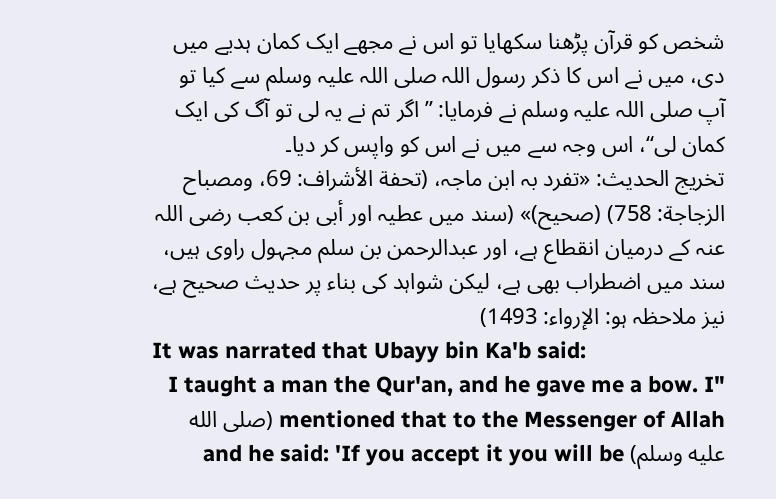شخص کو قرآن پڑھنا سکھایا تو اس نے مجھے ایک کمان ہدیے میں دی، میں نے اس کا ذکر رسول اللہ صلی اللہ علیہ وسلم سے کیا تو آپ صلی اللہ علیہ وسلم نے فرمایا: ”اگر تم نے یہ لی تو آگ کی ایک کمان لی“، اس وجہ سے میں نے اس کو واپس کر دیا۔
تخریج الحدیث: «تفرد بہ ابن ماجہ، (تحفة الأشراف: 69، ومصباح الزجاجة: 758) (صحیح)» (سند میں عطیہ اور أبی بن کعب رضی اللہ عنہ کے درمیان انقطاع ہے، اور عبدالرحمن بن سلم مجہول راوی ہیں، سند میں اضطراب بھی ہے، لیکن شواہد کی بناء پر حدیث صحیح ہے، نیز ملاحظہ ہو: الإرواء: 1493)
It was narrated that Ubayy bin Ka'b said:
"I taught a man the Qur'an, and he gave me a bow. I mentioned that to the Messenger of Allah (صلى الله عليه وسلم) and he said: 'If you accept it you will be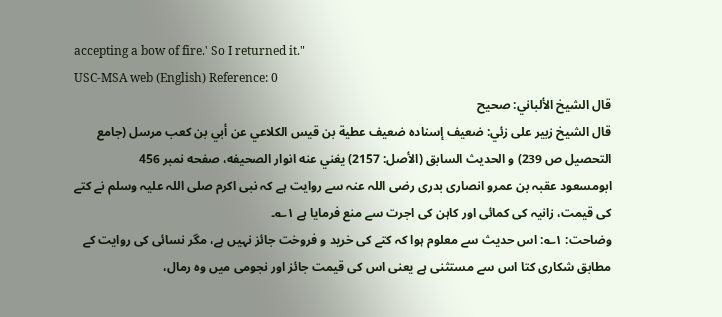accepting a bow of fire.' So I returned it."
USC-MSA web (English) Reference: 0
قال الشيخ الألباني: صحيح
قال الشيخ زبير على زئي: ضعيف إسناده ضعيف عطية بن قيس الكلاعي عن أبي بن كعب مرسل (جامع التحصيل ص 239) و الحديث السابق (الأصل: 2157) يغني عنه انوار الصحيفه، صفحه نمبر 456
ابومسعود عقبہ بن عمرو انصاری بدری رضی اللہ عنہ سے روایت ہے کہ نبی اکرم صلی اللہ علیہ وسلم نے کتے کی قیمت، زانیہ کی کمائی اور کاہن کی اجرت سے منع فرمایا ہے ۱؎۔
وضاحت: ۱؎: اس حدیث سے معلوم ہوا کہ کتے کی خرید و فروخت جائز نہیں ہے، مگر نسائی کی روایت کے مطابق شکاری کتا اس سے مستثنی ہے یعنی اس کی قیمت جائز اور نجومی میں وہ رمال،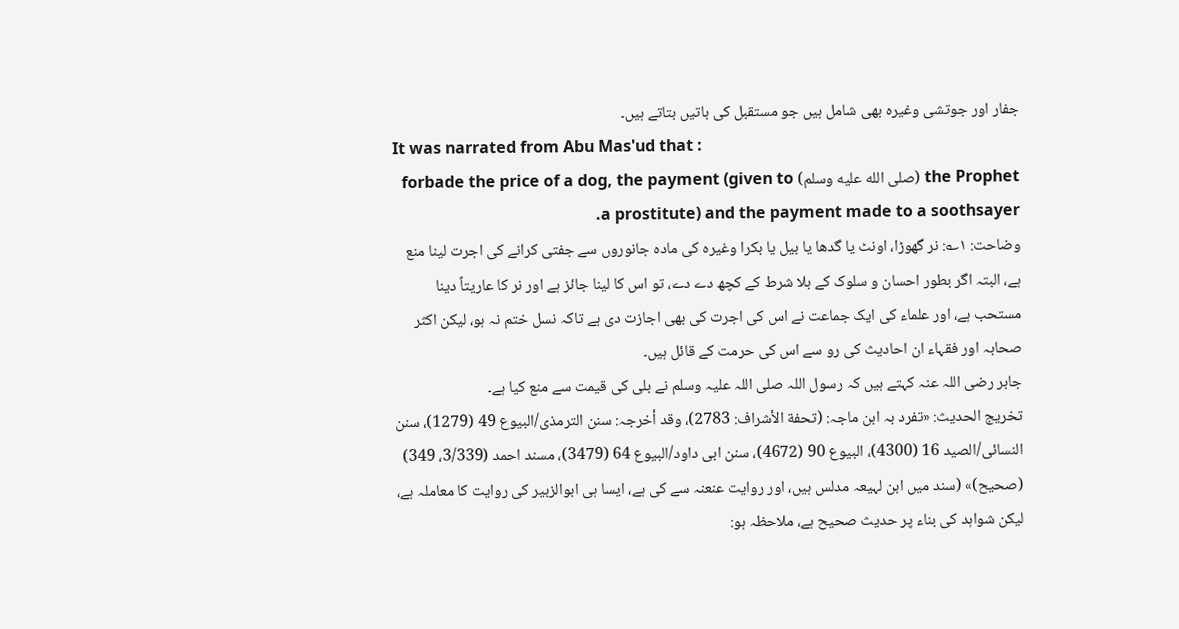جفار اور جوتشی وغیرہ بھی شامل ہیں جو مستقبل کی باتیں بتاتے ہیں۔
It was narrated from Abu Mas'ud that :
the Prophet (صلى الله عليه وسلم) forbade the price of a dog, the payment (given to a prostitute) and the payment made to a soothsayer.
وضاحت: ۱؎: نر گھوڑا، اونٹ یا گدھا یا بیل یا بکرا وغیرہ کی مادہ جانوروں سے جفتی کرانے کی اجرت لینا منع ہے، البتہ اگر بطور احسان و سلوک کے بلا شرط کے کچھ دے دے، تو اس کا لینا جائز ہے اور نر کا عاریتاً دینا مستحب ہے، اور علماء کی ایک جماعت نے اس کی اجرت کی بھی اجازت دی ہے تاکہ نسل ختم نہ ہو، لیکن اکثر صحابہ اور فقہاء ان احادیث کی رو سے اس کی حرمت کے قائل ہیں۔
جابر رضی اللہ عنہ کہتے ہیں کہ رسول اللہ صلی اللہ علیہ وسلم نے بلی کی قیمت سے منع کیا ہے۔
تخریج الحدیث: «تفرد بہ ابن ماجہ: (تحفة الأشراف: 2783)، وقد أخرجہ: سنن الترمذی/البیوع 49 (1279)، سنن النسائی/الصید 16 (4300)، البیوع 90 (4672)، سنن ابی داود/البیوع 64 (3479)، مسند احمد (3/339، 349) (صحیح)» (سند میں ابن لہیعہ مدلس ہیں، اور روایت عنعنہ سے کی ہے، ایسا ہی ابوالزبیر کی روایت کا معاملہ ہے، لیکن شواہد کی بناء پر حدیث صحیح ہے، ملاحظہ ہو: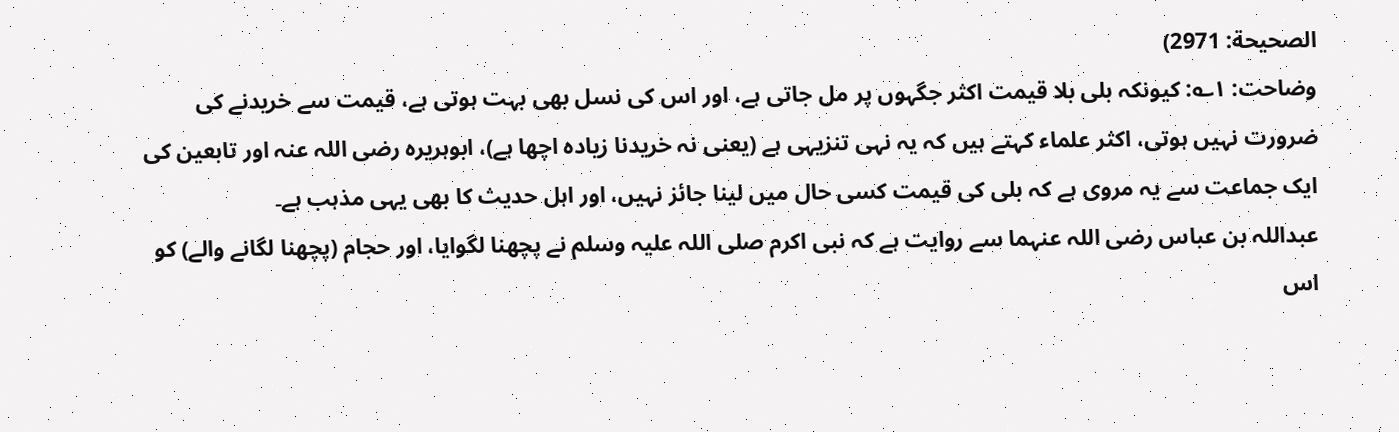الصحیحة: 2971)
وضاحت: ۱؎: کیونکہ بلی بلا قیمت اکثر جگہوں پر مل جاتی ہے، اور اس کی نسل بھی بہت ہوتی ہے، قیمت سے خریدنے کی ضرورت نہیں ہوتی، اکثر علماء کہتے ہیں کہ یہ نہی تنزیہی ہے (یعنی نہ خریدنا زیادہ اچھا ہے)، ابوہریرہ رضی اللہ عنہ اور تابعین کی ایک جماعت سے یہ مروی ہے کہ بلی کی قیمت کسی حال میں لینا جائز نہیں، اور اہل حدیث کا بھی یہی مذہب ہے۔
عبداللہ بن عباس رضی اللہ عنہما سے روایت ہے کہ نبی اکرم صلی اللہ علیہ وسلم نے پچھنا لگوایا، اور حجام (پچھنا لگانے والے) کو اس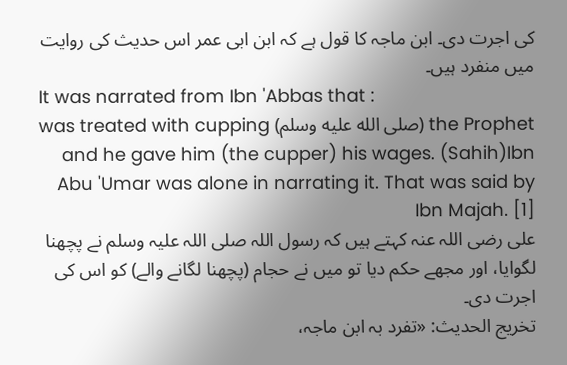کی اجرت دی۔ ابن ماجہ کا قول ہے کہ ابن ابی عمر اس حدیث کی روایت میں منفرد ہیں۔
It was narrated from Ibn 'Abbas that :
the Prophet (صلى الله عليه وسلم) was treated with cupping and he gave him (the cupper) his wages. (Sahih)Ibn Abu 'Umar was alone in narrating it. That was said by Ibn Majah. [1]
علی رضی اللہ عنہ کہتے ہیں کہ رسول اللہ صلی اللہ علیہ وسلم نے پچھنا لگوایا، اور مجھے حکم دیا تو میں نے حجام (پچھنا لگانے والے) کو اس کی اجرت دی۔
تخریج الحدیث: «تفرد بہ ابن ماجہ،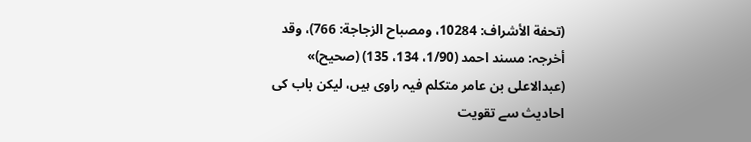(تحفة الأشراف: 10284، ومصباح الزجاجة: 766)، وقد أخرجہ: مسند احمد (1/90، 134، 135) (صحیح)» (عبدالاعلی بن عامر متکلم فیہ راوی ہیں، لیکن باب کی احادیث سے تقویت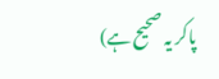پاکر یہ صحیح ہے)